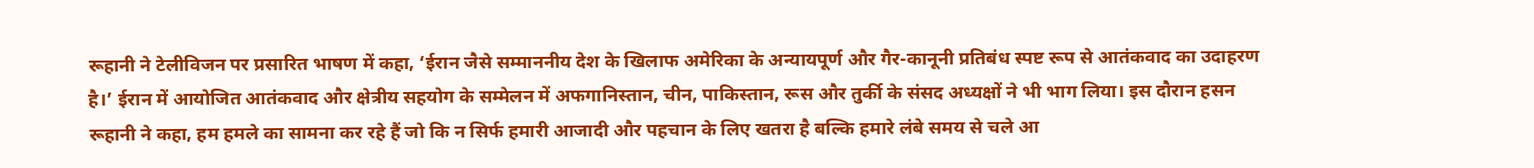रूहानी ने टेलीविजन पर प्रसारित भाषण में कहा, ‘ईरान जैसे सम्माननीय देश के खिलाफ अमेरिका के अन्यायपूर्ण और गैर-कानूनी प्रतिबंध स्पष्ट रूप से आतंकवाद का उदाहरण है।’ ईरान में आयोजित आतंकवाद और क्षेत्रीय सहयोग के सम्मेलन में अफगानिस्तान, चीन, पाकिस्तान, रूस और तुर्की के संसद अध्यक्षों ने भी भाग लिया। इस दौरान हसन रूहानी ने कहा, हम हमले का सामना कर रहे हैं जो कि न सिर्फ हमारी आजादी और पहचान के लिए खतरा है बल्कि हमारे लंबे समय से चले आ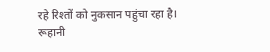रहे रिश्तों को नुकसान पहुंचा रहा है।
रूहानी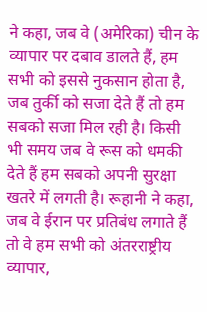ने कहा, जब वे (अमेरिका) चीन के व्यापार पर दबाव डालते हैं, हम सभी को इससे नुकसान होता है, जब तुर्की को सजा देते हैं तो हम सबको सजा मिल रही है। किसी भी समय जब वे रूस को धमकी देते हैं हम सबको अपनी सुरक्षा खतरे में लगती है। रूहानी ने कहा, जब वे ईरान पर प्रतिबंध लगाते हैं तो वे हम सभी को अंतरराष्ट्रीय व्यापार,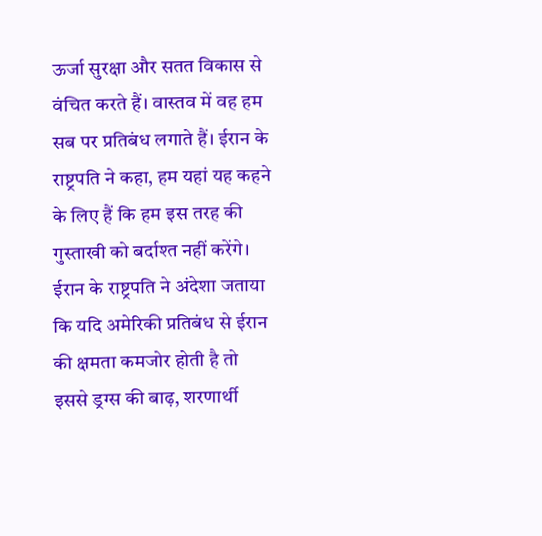ऊर्जा सुरक्षा और सतत विकास से वंचित करते हैं। वास्तव में वह हम सब पर प्रतिबंध लगाते हैं। ईरान के राष्ट्रपति ने कहा, हम यहां यह कहने के लिए हैं कि हम इस तरह की गुस्ताखी को बर्दाश्त नहीं करेंगे।
ईरान के राष्ट्रपति ने अंदेशा जताया कि यदि अमेरिकी प्रतिबंध से ईरान की क्षमता कमजोर होती है तो इससे ड्रग्स की बाढ़, शरणार्थी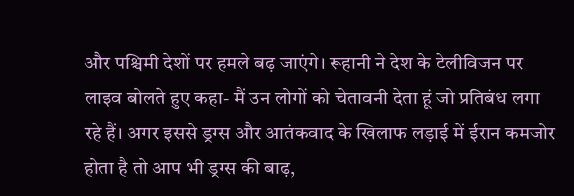और पश्चिमी देशों पर हमले बढ़ जाएंगे। रूहानी ने देश के टेलीविजन पर लाइव बोलते हुए कहा- मैं उन लोगों को चेतावनी देता हूं जो प्रतिबंध लगा रहे हैं। अगर इससे ड्रग्स और आतंकवाद के खिलाफ लड़ाई में ईरान कमजोर होता है तो आप भी ड्रग्स की बाढ़,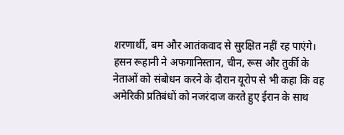शरणार्थी, बम और आतंकवाद से सुरक्षित नहीं रह पाएंगे।
हसन रूहानी ने अफगानिस्तान, चीन, रूस और तुर्की के नेताओं को संबोधन करने के दौरान यूरोप से भी कहा कि वह अमेरिकी प्रतिबंधों को नजरंदाज करते हुए ईरान के साथ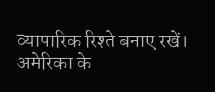व्यापारिक रिश्ते बनाए रखें। अमेरिका के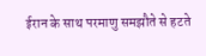ईरान के साथ परमाणु समझौते से हटते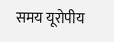समय यूरोपीय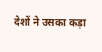देशों ने उसका कड़ा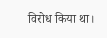विरोध किया था।